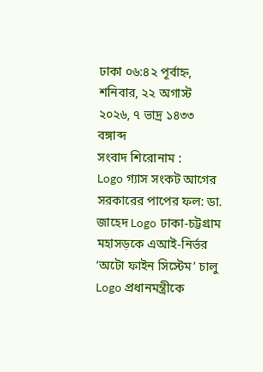ঢাকা ০৬:৪২ পূর্বাহ্ন, শনিবার, ২২ অগাস্ট ২০২৬, ৭ ভাদ্র ১৪৩৩ বঙ্গাব্দ
সংবাদ শিরোনাম :
Logo গ্যাস সংকট আগের সরকারের পাপের ফল: ডা. জাহেদ Logo ঢাকা-চট্টগ্রাম মহাসড়কে এআই-নির্ভর ‘অটো ফাইন সিস্টেম’ চালু Logo প্রধানমন্ত্রীকে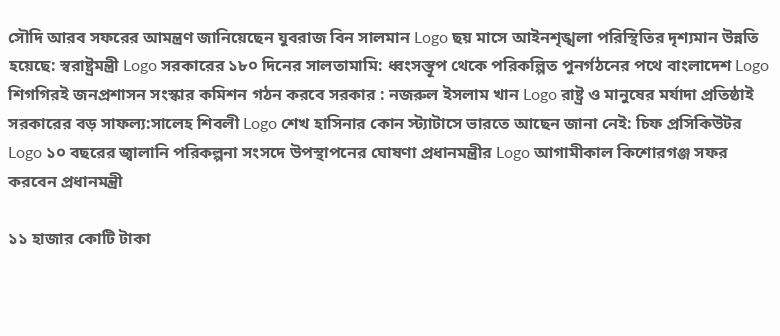সৌদি আরব সফরের আমন্ত্রণ জানিয়েছেন যুবরাজ বিন সালমান Logo ছয় মাসে আইনশৃঙ্খলা পরিস্থিতির দৃশ্যমান উন্নতি হয়েছে: স্বরাষ্ট্রমন্ত্রী Logo সরকারের ১৮০ দিনের সালতামামি: ধ্বংসস্তূপ থেকে পরিকল্পিত পুনর্গঠনের পথে বাংলাদেশ Logo শিগগিরই জনপ্রশাসন সংস্কার কমিশন গঠন করবে সরকার : নজরুল ইসলাম খান Logo রাষ্ট্র ও মানুষের মর্যাদা প্রতিষ্ঠাই সরকারের বড় সাফল্য:সালেহ শিবলী Logo শেখ হাসিনার কোন স্ট্যাটাসে ভারতে আছেন জানা নেই: চিফ প্রসিকিউটর Logo ১০ বছরের জ্বালানি পরিকল্পনা সংসদে উপস্থাপনের ঘোষণা প্রধানমন্ত্রীর Logo আগামীকাল কিশোরগঞ্জ সফর করবেন প্রধানমন্ত্রী

১১ হাজার কোটি টাকা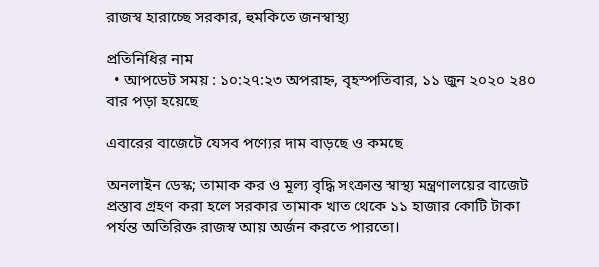রাজস্ব হারাচ্ছে সরকার, হুমকিতে জনস্বাস্থ্য

প্রতিনিধির নাম
  • আপডেট সময় : ১০:২৭:২৩ অপরাহ্ন, বৃহস্পতিবার, ১১ জুন ২০২০ ২৪০ বার পড়া হয়েছে

এবারের বাজেটে যেসব পণ্যের দাম বাড়ছে ও কমছে

অনলাইন ডেস্ক; তামাক কর ও মূল্য বৃদ্ধি সংক্রান্ত স্বাস্থ্য মন্ত্রণালয়ের বাজেট প্রস্তাব গ্রহণ করা হলে সরকার তামাক খাত থেকে ১১ হাজার কোটি টাকা পর্যন্ত অতিরিক্ত রাজস্ব আয় অর্জন করতে পারতো।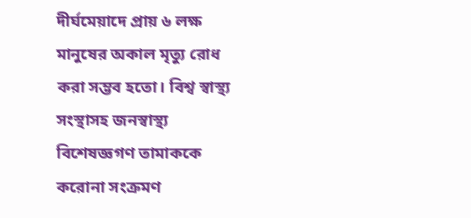দীর্ঘমেয়াদে প্রায় ৬ লক্ষ মানুষের অকাল মৃত্যু রোধ করা সম্ভব হতো। বিশ্ব স্বাস্থ্য সংস্থাসহ জনস্বাস্থ্য বিশেষজ্ঞগণ তামাককে করোনা সংক্রমণ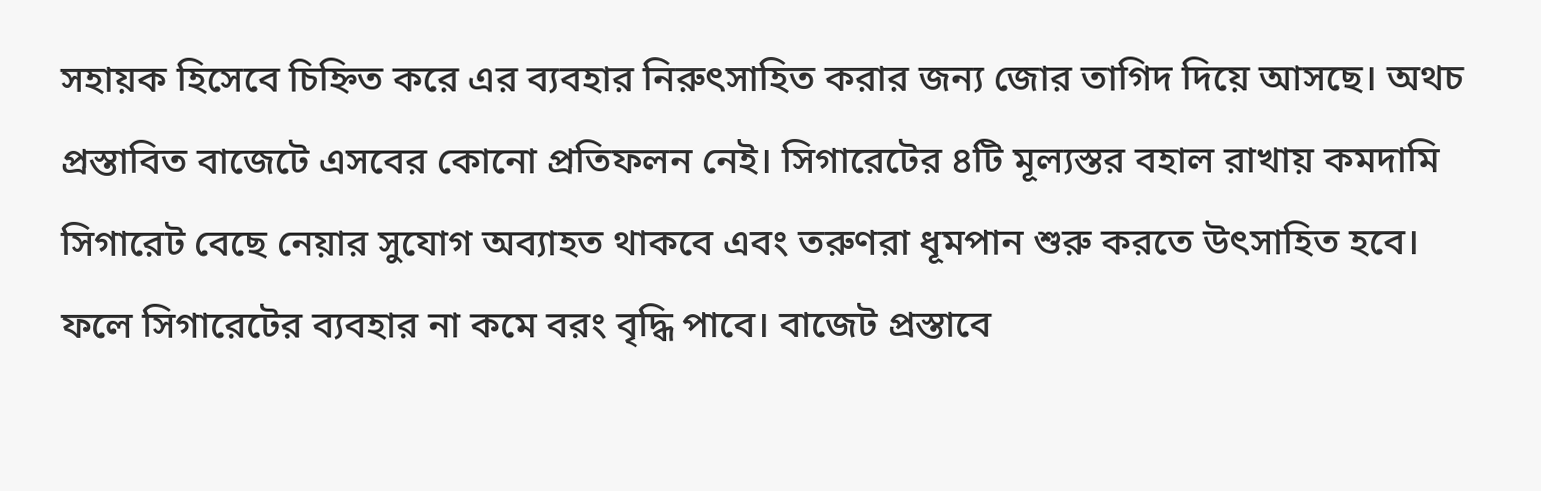সহায়ক হিসেবে চিহ্নিত করে এর ব্যবহার নিরুৎসাহিত করার জন্য জোর তাগিদ দিয়ে আসছে। অথচ প্রস্তাবিত বাজেটে এসবের কোনো প্রতিফলন নেই। সিগারেটের ৪টি মূল্যস্তর বহাল রাখায় কমদামি সিগারেট বেছে নেয়ার সুযোগ অব্যাহত থাকবে এবং তরুণরা ধূমপান শুরু করতে উৎসাহিত হবে। ফলে সিগারেটের ব্যবহার না কমে বরং বৃদ্ধি পাবে। বাজেট প্রস্তাবে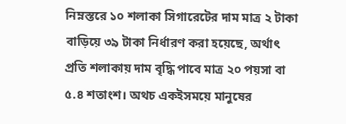নিম্নস্তরে ১০ শলাকা সিগারেটের দাম মাত্র ২ টাকা বাড়িয়ে ৩৯ টাকা নির্ধারণ করা হয়েছে, অর্থাৎ প্রতি শলাকায় দাম বৃদ্ধি পাবে মাত্র ২০ পয়সা বা ৫.৪ শতাংশ। অথচ একইসময়ে মানুষের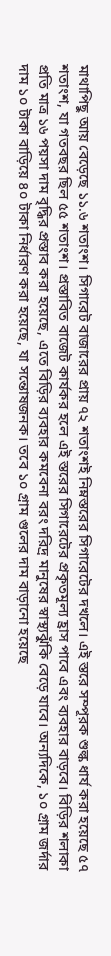মাথাপিছু আয় বেড়েছে ১১.৬ শতাংশ। সিগারেট বাজারের প্রায় ৭২ শতাংশই নিম্নস্তরের সিগারেটের দখলে। এই স্তরে সম্পূরক শুল্ক ধার্য করা হয়েছে ৫৭ শতাংশ, যা গতবছর ছিল ৫৫ শতাংশ। প্রস্তাবিত বাজেট কার্যকর হলে এই স্তরের সিগারেটের প্রকৃতমূল্য হ্রাস পাবে এবং ব্যবহার বাড়বে। বিড়ির শলাকা প্রতি মাত্র ১৬ পয়সা দাম বৃদ্ধির প্রস্তাব করা হয়েছে, এতে বিড়ির ব্যবহার কমবেনা বরং দরিদ্র মানুষের স্বাস্থ্যঝুঁকি বেড়ে যাবে। অন্যদিকে, ১০ গ্রাম জর্দার দাম ১০ টাকা বাড়িয়ে ৪০ টাকা নির্ধারণ করা হয়েছে, যা সন্তোষজনক। তবে ১০ গ্রাম গুলের দাম বাড়ানো হয়েছে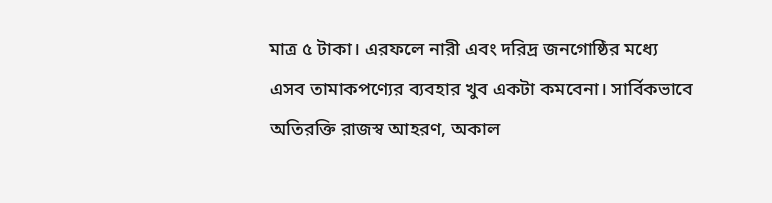মাত্র ৫ টাকা। এরফলে নারী এবং দরিদ্র জনগোষ্ঠির মধ্যে এসব তামাকপণ্যের ব্যবহার খুব একটা কমবেনা। সার্বিকভাবে অতিরক্তি রাজস্ব আহরণ, অকাল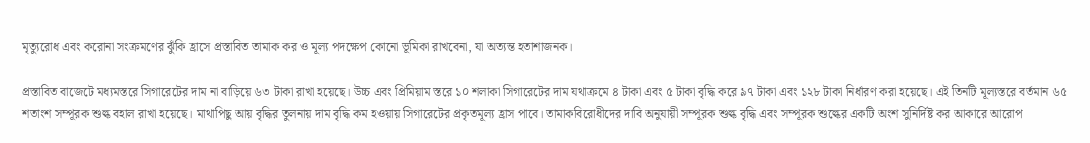মৃত্যুরোধ এবং করোনা সংক্রমণের ‍ঝুঁকি হ্রাসে প্রস্তাবিত তামাক কর ও মূল্য পদক্ষেপ কোনো ভূমিকা রাখবেনা, যা অত্যন্ত হতাশাজনক।

প্রস্তাবিত বাজেটে মধ্যমস্তরে সিগারেটের দাম না বাড়িয়ে ৬৩ টাকা রাখা হয়েছে। উচ্চ এবং প্রিমিয়াম স্তরে ১০ শলাকা সিগারেটের দাম যথাক্রমে ৪ টাকা এবং ৫ টাকা বৃদ্ধি করে ৯৭ টাকা এবং ১২৮ টাকা নির্ধারণ করা হয়েছে। এই তিনটি মূল্যস্তরে বর্তমান ৬৫ শতাংশ সম্পূরক শুল্ক বহাল রাখা হয়েছে। মাথাপিছু আয় বৃদ্ধির তুলনায় দাম বৃদ্ধি কম হওয়ায় সিগারেটের প্রকৃতমূল্য হ্রাস পাবে। তামাকবিরোধীদের দাবি অনুযায়ী সম্পূরক শুল্ক বৃদ্ধি এবং সম্পূরক শুল্কের একটি অংশ সুনির্দিষ্ট কর আকারে আরোপ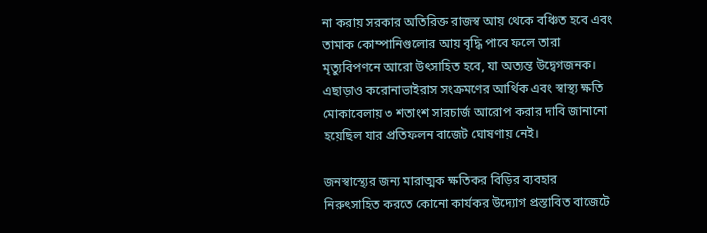না করায় সরকার অতিরিক্ত রাজস্ব আয় থেকে বঞ্চিত হবে এবং তামাক কোম্পানিগুলোর আয় বৃদ্ধি পাবে ফলে তারা মৃত্যুবিপণনে আরো উৎসাহিত হবে, যা অত্যন্ত উদ্বেগজনক। এছাড়াও করোনাভাইরাস সংক্রমণের আর্থিক এবং স্বাস্থ্য ক্ষতি মোকাবেলায় ৩ শতাংশ সারচার্জ আরোপ করার দাবি জানানো হয়েছিল যার প্রতিফলন বাজেট ঘোষণায় নেই।

জনস্বাস্থ্যের জন্য মারাত্মক ক্ষতিকর বিড়ির ব্যবহার নিরুৎসাহিত করতে কোনো কার্যকর উদ্যোগ প্রস্তাবিত বাজেটে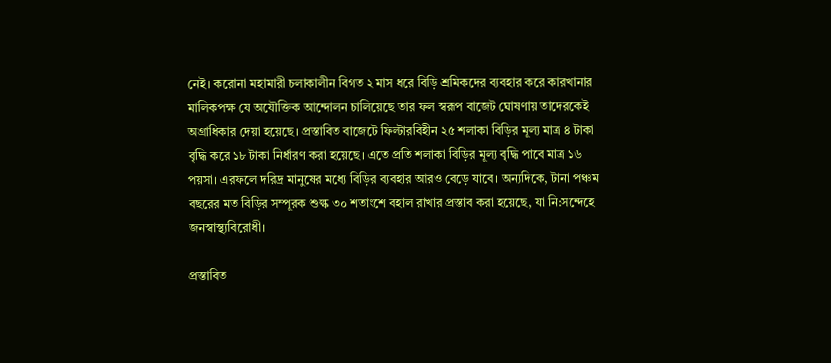নেই। করোনা মহামারী চলাকালীন বিগত ২ মাস ধরে বিড়ি শ্রমিকদের ব্যবহার করে কারখানার মালিকপক্ষ যে অযৌক্তিক আন্দোলন চালিয়েছে তার ফল স্বরূপ বাজেট ঘোষণায় তাদেরকেই অগ্রাধিকার দেয়া হয়েছে। প্রস্তাবিত বাজেটে ফিল্টারবিহীন ২৫ শলাকা বিড়ির মূল্য মাত্র ৪ টাকা বৃদ্ধি করে ১৮ টাকা নির্ধারণ করা হয়েছে। এতে প্রতি শলাকা বিড়ির মূল্য বৃদ্ধি পাবে মাত্র ১৬ পয়সা। এরফলে দরিদ্র মানুষের মধ্যে বিড়ির ব্যবহার আরও বেড়ে যাবে। অন্যদিকে, টানা পঞ্চম বছরের মত বিড়ির সম্পূরক শুল্ক ৩০ শতাংশে বহাল রাখার প্রস্তাব করা হয়েছে, যা নি:সন্দেহে জনস্বাস্থ্যবিরোধী।

প্রস্তাবিত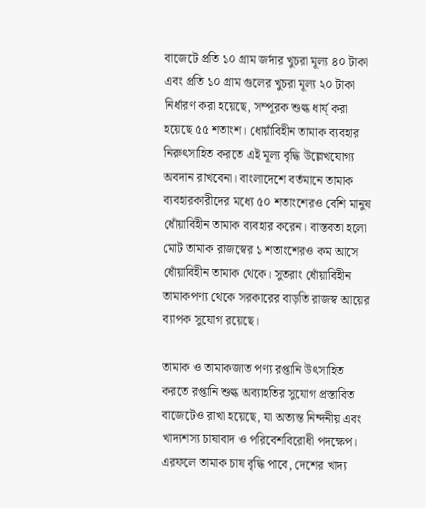বাজেটে প্রতি ১০ গ্রাম জর্দার খুচরা মূল্য ৪০ টাকা এবং প্রতি ১০ গ্রাম গুলের খুচরা মূল্য ২০ টাকা নির্ধারণ করা হয়েছে, সম্পূরক শুল্ক ধার্য্ করা হয়েছে ৫৫ শতাংশ। ধোয়াঁবিহীন তামাক ব্যবহার নিরুৎসাহিত করতে এই মূল্য বৃদ্ধি উল্লেখযোগ্য অবদান রাখবেনা। বাংলাদেশে বর্তমানে তামাক ব্যবহারকারীদের মধ্যে ৫০ শতাংশেরও বেশি মানুষ ধোঁয়াবিহীন তামাক ব্যবহার করেন। বাস্তবতা হলো মোট তামাক রাজস্বের ১ শতাংশেরও কম আসে ধোঁয়াবিহীন তামাক থেকে। সুতরাং ধোঁয়াবিহীন তামাকপণ্য থেকে সরকারের বাড়তি রাজস্ব আয়ের ব্যাপক সুযোগ রয়েছে।

তামাক ও তামাকজাত পণ্য রপ্তানি উৎসাহিত করতে রপ্তানি শুল্ক অব্যাহতির সুযোগ প্রস্তাবিত বাজেটেও রাখা হয়েছে, যা অত্যন্ত নিন্দনীয় এবং খাদ্যশস্য চাষাবাদ ও পরিবেশবিরোধী পদক্ষেপ। এরফলে তামাক চাষ বৃদ্ধি পাবে, দেশের খাদ্য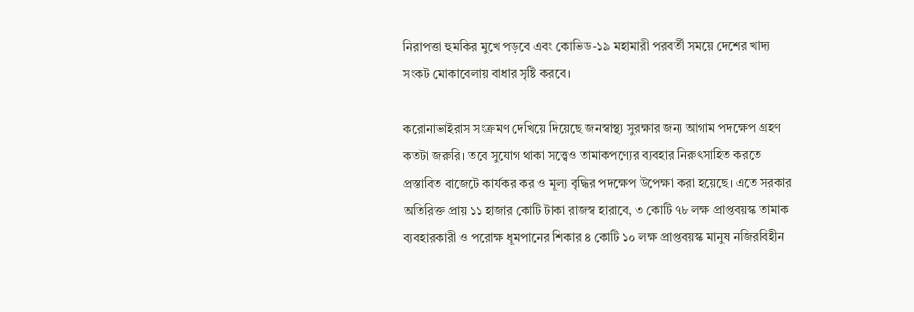নিরাপত্তা হুমকির মুখে পড়বে এবং কোভিড-১৯ মহামারী পরবর্তী সময়ে দেশের খাদ্য সংকট মোকাবেলায় বাধার সৃষ্টি করবে।

করোনাভাইরাস সংক্রমণ দেখিয়ে দিয়েছে জনস্বাস্থ্য সুরক্ষার জন্য আগাম পদক্ষেপ গ্রহণ কতটা জরুরি। তবে সুযোগ থাকা সত্ত্বেও তামাকপণ্যের ব্যবহার নিরুৎসাহিত করতে প্রস্তাবিত বাজেটে কার্যকর কর ও মূল্য বৃদ্ধির পদক্ষেপ উপেক্ষা করা হয়েছে। এতে সরকার অতিরিক্ত প্রায় ১১ হাজার কোটি টাকা রাজস্ব হারাবে, ৩ কোটি ৭৮ লক্ষ প্রাপ্তবয়স্ক তামাক ব্যবহারকারী ও পরোক্ষ ধূমপানের শিকার ৪ কোটি ১০ লক্ষ প্রাপ্তবয়স্ক মানুষ নজিরবিহীন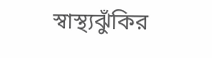স্বাস্থ্যঝুঁকির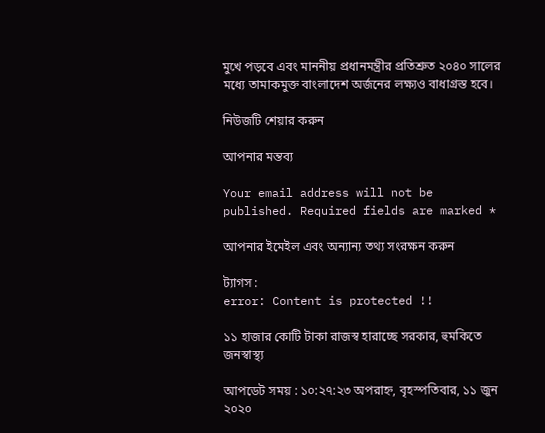মুখে পড়বে এবং মাননীয় প্রধানমন্ত্রীর প্রতিশ্রুত ২০৪০ সালের মধ্যে তামাকমুক্ত বাংলাদেশ অর্জনের লক্ষ্যও বাধাগ্রস্ত হবে।

নিউজটি শেয়ার করুন

আপনার মন্তব্য

Your email address will not be published. Required fields are marked *

আপনার ইমেইল এবং অন্যান্য তথ্য সংরক্ষন করুন

ট্যাগস :
error: Content is protected !!

১১ হাজার কোটি টাকা রাজস্ব হারাচ্ছে সরকার, হুমকিতে জনস্বাস্থ্য

আপডেট সময় : ১০:২৭:২৩ অপরাহ্ন, বৃহস্পতিবার, ১১ জুন ২০২০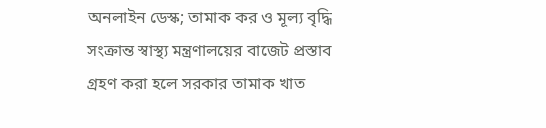অনলাইন ডেস্ক; তামাক কর ও মূল্য বৃদ্ধি সংক্রান্ত স্বাস্থ্য মন্ত্রণালয়ের বাজেট প্রস্তাব গ্রহণ করা হলে সরকার তামাক খাত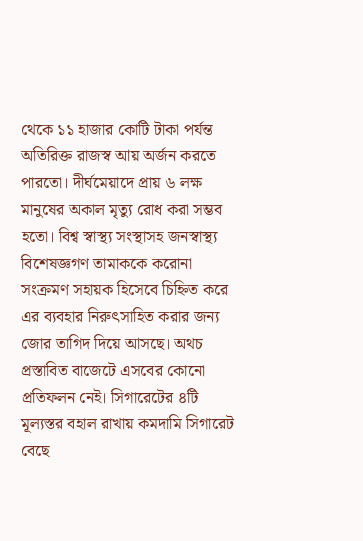থেকে ১১ হাজার কোটি টাকা পর্যন্ত অতিরিক্ত রাজস্ব আয় অর্জন করতে পারতো। দীর্ঘমেয়াদে প্রায় ৬ লক্ষ মানুষের অকাল মৃত্যু রোধ করা সম্ভব হতো। বিশ্ব স্বাস্থ্য সংস্থাসহ জনস্বাস্থ্য বিশেষজ্ঞগণ তামাককে করোনা সংক্রমণ সহায়ক হিসেবে চিহ্নিত করে এর ব্যবহার নিরুৎসাহিত করার জন্য জোর তাগিদ দিয়ে আসছে। অথচ প্রস্তাবিত বাজেটে এসবের কোনো প্রতিফলন নেই। সিগারেটের ৪টি মূল্যস্তর বহাল রাখায় কমদামি সিগারেট বেছে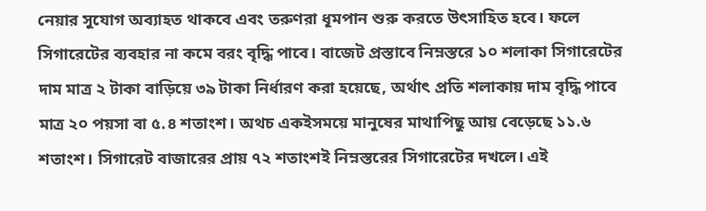নেয়ার সুযোগ অব্যাহত থাকবে এবং তরুণরা ধূমপান শুরু করতে উৎসাহিত হবে। ফলে সিগারেটের ব্যবহার না কমে বরং বৃদ্ধি পাবে। বাজেট প্রস্তাবে নিম্নস্তরে ১০ শলাকা সিগারেটের দাম মাত্র ২ টাকা বাড়িয়ে ৩৯ টাকা নির্ধারণ করা হয়েছে, অর্থাৎ প্রতি শলাকায় দাম বৃদ্ধি পাবে মাত্র ২০ পয়সা বা ৫.৪ শতাংশ। অথচ একইসময়ে মানুষের মাথাপিছু আয় বেড়েছে ১১.৬ শতাংশ। সিগারেট বাজারের প্রায় ৭২ শতাংশই নিম্নস্তরের সিগারেটের দখলে। এই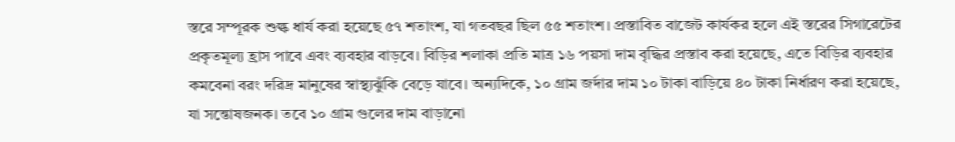স্তরে সম্পূরক শুল্ক ধার্য করা হয়েছে ৫৭ শতাংশ, যা গতবছর ছিল ৫৫ শতাংশ। প্রস্তাবিত বাজেট কার্যকর হলে এই স্তরের সিগারেটের প্রকৃতমূল্য হ্রাস পাবে এবং ব্যবহার বাড়বে। বিড়ির শলাকা প্রতি মাত্র ১৬ পয়সা দাম বৃদ্ধির প্রস্তাব করা হয়েছে, এতে বিড়ির ব্যবহার কমবেনা বরং দরিদ্র মানুষের স্বাস্থ্যঝুঁকি বেড়ে যাবে। অন্যদিকে, ১০ গ্রাম জর্দার দাম ১০ টাকা বাড়িয়ে ৪০ টাকা নির্ধারণ করা হয়েছে, যা সন্তোষজনক। তবে ১০ গ্রাম গুলের দাম বাড়ানো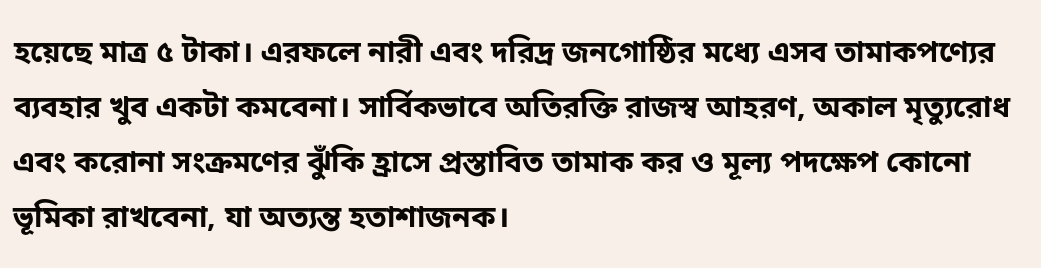হয়েছে মাত্র ৫ টাকা। এরফলে নারী এবং দরিদ্র জনগোষ্ঠির মধ্যে এসব তামাকপণ্যের ব্যবহার খুব একটা কমবেনা। সার্বিকভাবে অতিরক্তি রাজস্ব আহরণ, অকাল মৃত্যুরোধ এবং করোনা সংক্রমণের ‍ঝুঁকি হ্রাসে প্রস্তাবিত তামাক কর ও মূল্য পদক্ষেপ কোনো ভূমিকা রাখবেনা, যা অত্যন্ত হতাশাজনক।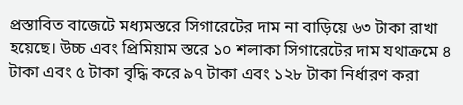প্রস্তাবিত বাজেটে মধ্যমস্তরে সিগারেটের দাম না বাড়িয়ে ৬৩ টাকা রাখা হয়েছে। উচ্চ এবং প্রিমিয়াম স্তরে ১০ শলাকা সিগারেটের দাম যথাক্রমে ৪ টাকা এবং ৫ টাকা বৃদ্ধি করে ৯৭ টাকা এবং ১২৮ টাকা নির্ধারণ করা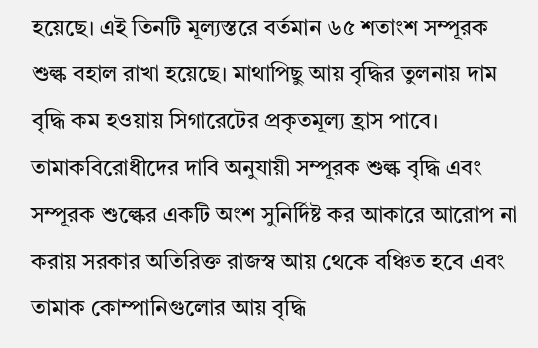হয়েছে। এই তিনটি মূল্যস্তরে বর্তমান ৬৫ শতাংশ সম্পূরক শুল্ক বহাল রাখা হয়েছে। মাথাপিছু আয় বৃদ্ধির তুলনায় দাম বৃদ্ধি কম হওয়ায় সিগারেটের প্রকৃতমূল্য হ্রাস পাবে। তামাকবিরোধীদের দাবি অনুযায়ী সম্পূরক শুল্ক বৃদ্ধি এবং সম্পূরক শুল্কের একটি অংশ সুনির্দিষ্ট কর আকারে আরোপ না করায় সরকার অতিরিক্ত রাজস্ব আয় থেকে বঞ্চিত হবে এবং তামাক কোম্পানিগুলোর আয় বৃদ্ধি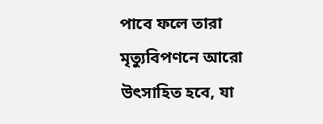পাবে ফলে তারা মৃত্যুবিপণনে আরো উৎসাহিত হবে, যা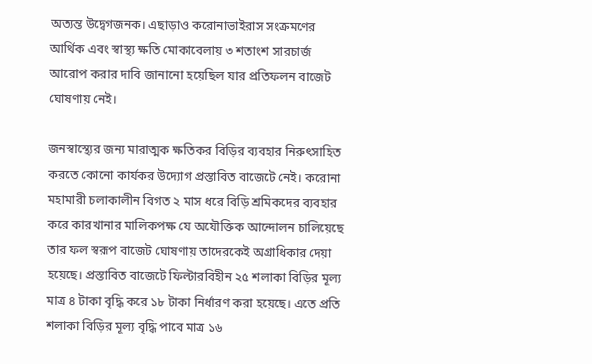অত্যন্ত উদ্বেগজনক। এছাড়াও করোনাভাইরাস সংক্রমণের আর্থিক এবং স্বাস্থ্য ক্ষতি মোকাবেলায় ৩ শতাংশ সারচার্জ আরোপ করার দাবি জানানো হয়েছিল যার প্রতিফলন বাজেট ঘোষণায় নেই।

জনস্বাস্থ্যের জন্য মারাত্মক ক্ষতিকর বিড়ির ব্যবহার নিরুৎসাহিত করতে কোনো কার্যকর উদ্যোগ প্রস্তাবিত বাজেটে নেই। করোনা মহামারী চলাকালীন বিগত ২ মাস ধরে বিড়ি শ্রমিকদের ব্যবহার করে কারখানার মালিকপক্ষ যে অযৌক্তিক আন্দোলন চালিয়েছে তার ফল স্বরূপ বাজেট ঘোষণায় তাদেরকেই অগ্রাধিকার দেয়া হয়েছে। প্রস্তাবিত বাজেটে ফিল্টারবিহীন ২৫ শলাকা বিড়ির মূল্য মাত্র ৪ টাকা বৃদ্ধি করে ১৮ টাকা নির্ধারণ করা হয়েছে। এতে প্রতি শলাকা বিড়ির মূল্য বৃদ্ধি পাবে মাত্র ১৬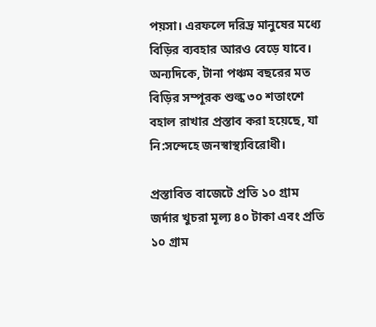পয়সা। এরফলে দরিদ্র মানুষের মধ্যে বিড়ির ব্যবহার আরও বেড়ে যাবে। অন্যদিকে, টানা পঞ্চম বছরের মত বিড়ির সম্পূরক শুল্ক ৩০ শতাংশে বহাল রাখার প্রস্তাব করা হয়েছে, যা নি:সন্দেহে জনস্বাস্থ্যবিরোধী।

প্রস্তাবিত বাজেটে প্রতি ১০ গ্রাম জর্দার খুচরা মূল্য ৪০ টাকা এবং প্রতি ১০ গ্রাম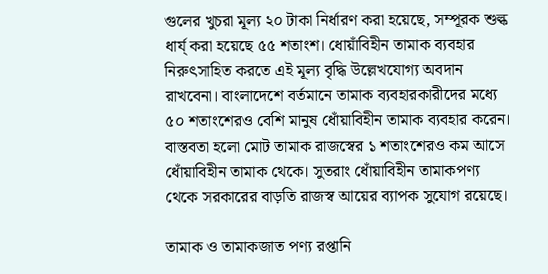গুলের খুচরা মূল্য ২০ টাকা নির্ধারণ করা হয়েছে, সম্পূরক শুল্ক ধার্য্ করা হয়েছে ৫৫ শতাংশ। ধোয়াঁবিহীন তামাক ব্যবহার নিরুৎসাহিত করতে এই মূল্য বৃদ্ধি উল্লেখযোগ্য অবদান রাখবেনা। বাংলাদেশে বর্তমানে তামাক ব্যবহারকারীদের মধ্যে ৫০ শতাংশেরও বেশি মানুষ ধোঁয়াবিহীন তামাক ব্যবহার করেন। বাস্তবতা হলো মোট তামাক রাজস্বের ১ শতাংশেরও কম আসে ধোঁয়াবিহীন তামাক থেকে। সুতরাং ধোঁয়াবিহীন তামাকপণ্য থেকে সরকারের বাড়তি রাজস্ব আয়ের ব্যাপক সুযোগ রয়েছে।

তামাক ও তামাকজাত পণ্য রপ্তানি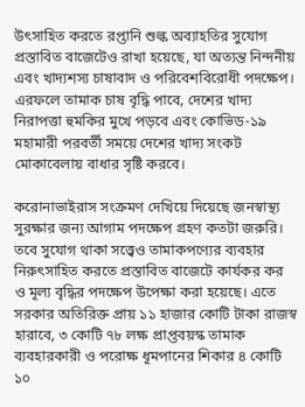উৎসাহিত করতে রপ্তানি শুল্ক অব্যাহতির সুযোগ প্রস্তাবিত বাজেটেও রাখা হয়েছে, যা অত্যন্ত নিন্দনীয় এবং খাদ্যশস্য চাষাবাদ ও পরিবেশবিরোধী পদক্ষেপ। এরফলে তামাক চাষ বৃদ্ধি পাবে, দেশের খাদ্য নিরাপত্তা হুমকির মুখে পড়বে এবং কোভিড-১৯ মহামারী পরবর্তী সময়ে দেশের খাদ্য সংকট মোকাবেলায় বাধার সৃষ্টি করবে।

করোনাভাইরাস সংক্রমণ দেখিয়ে দিয়েছে জনস্বাস্থ্য সুরক্ষার জন্য আগাম পদক্ষেপ গ্রহণ কতটা জরুরি। তবে সুযোগ থাকা সত্ত্বেও তামাকপণ্যের ব্যবহার নিরুৎসাহিত করতে প্রস্তাবিত বাজেটে কার্যকর কর ও মূল্য বৃদ্ধির পদক্ষেপ উপেক্ষা করা হয়েছে। এতে সরকার অতিরিক্ত প্রায় ১১ হাজার কোটি টাকা রাজস্ব হারাবে, ৩ কোটি ৭৮ লক্ষ প্রাপ্তবয়স্ক তামাক ব্যবহারকারী ও পরোক্ষ ধূমপানের শিকার ৪ কোটি ১০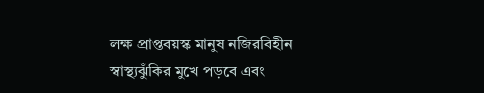লক্ষ প্রাপ্তবয়স্ক মানুষ নজিরবিহীন স্বাস্থ্যঝুঁকির মুখে পড়বে এবং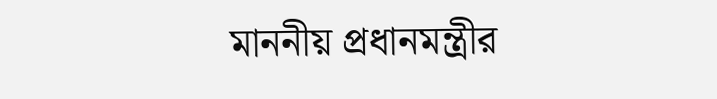মাননীয় প্রধানমন্ত্রীর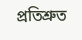প্রতিশ্রুত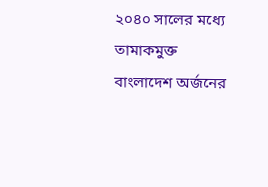২০৪০ সালের মধ্যে তামাকমুক্ত বাংলাদেশ অর্জনের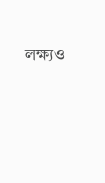লক্ষ্যও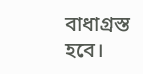বাধাগ্রস্ত হবে।